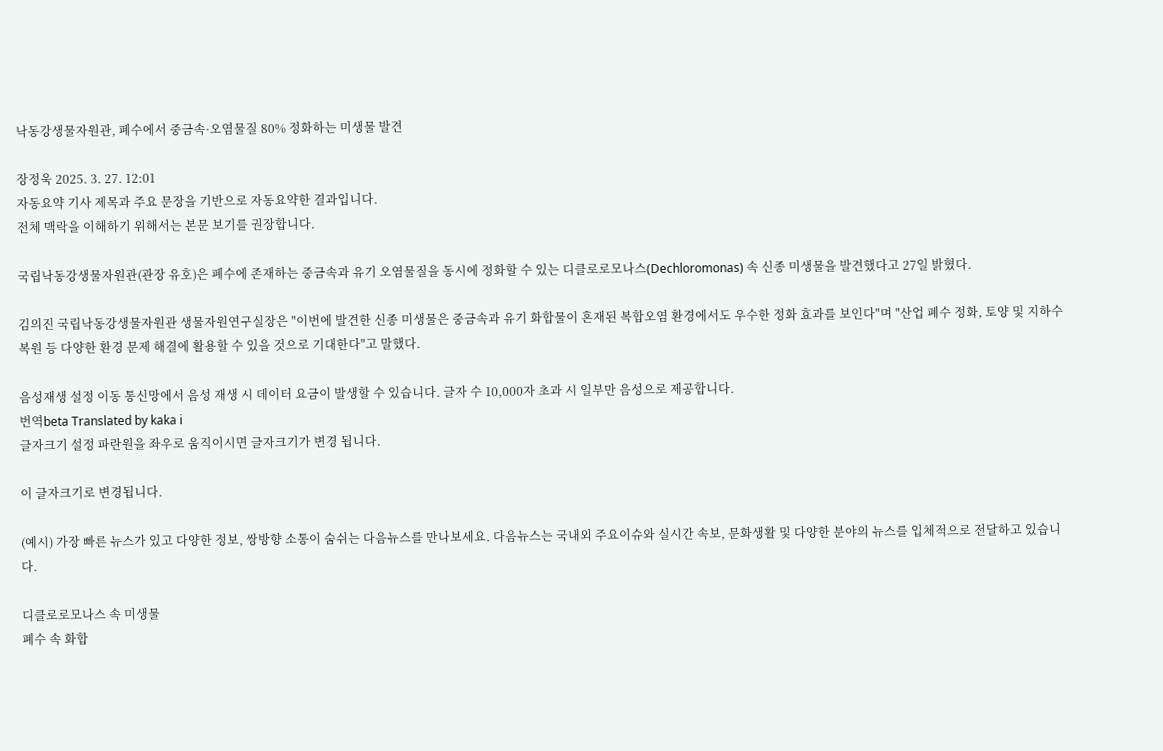낙동강생물자원관, 폐수에서 중금속·오염물질 80% 정화하는 미생물 발견

장정욱 2025. 3. 27. 12:01
자동요약 기사 제목과 주요 문장을 기반으로 자동요약한 결과입니다.
전체 맥락을 이해하기 위해서는 본문 보기를 권장합니다.

국립낙동강생물자원관(관장 유호)은 폐수에 존재하는 중금속과 유기 오염물질을 동시에 정화할 수 있는 디클로로모나스(Dechloromonas) 속 신종 미생물을 발견했다고 27일 밝혔다.

김의진 국립낙동강생물자원관 생물자원연구실장은 "이번에 발견한 신종 미생물은 중금속과 유기 화합물이 혼재된 복합오염 환경에서도 우수한 정화 효과를 보인다"며 "산업 폐수 정화, 토양 및 지하수 복원 등 다양한 환경 문제 해결에 활용할 수 있을 것으로 기대한다"고 말했다.

음성재생 설정 이동 통신망에서 음성 재생 시 데이터 요금이 발생할 수 있습니다. 글자 수 10,000자 초과 시 일부만 음성으로 제공합니다.
번역beta Translated by kaka i
글자크기 설정 파란원을 좌우로 움직이시면 글자크기가 변경 됩니다.

이 글자크기로 변경됩니다.

(예시) 가장 빠른 뉴스가 있고 다양한 정보, 쌍방향 소통이 숨쉬는 다음뉴스를 만나보세요. 다음뉴스는 국내외 주요이슈와 실시간 속보, 문화생활 및 다양한 분야의 뉴스를 입체적으로 전달하고 있습니다.

디클로로모나스 속 미생물
폐수 속 화합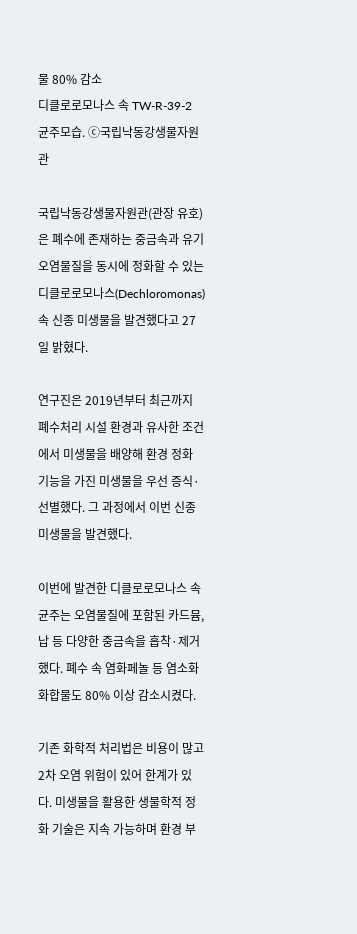물 80% 감소
디클로로모나스 속 TW-R-39-2 균주모습. ⓒ국립낙동강생물자원관

국립낙동강생물자원관(관장 유호)은 폐수에 존재하는 중금속과 유기 오염물질을 동시에 정화할 수 있는 디클로로모나스(Dechloromonas) 속 신종 미생물을 발견했다고 27일 밝혔다.

연구진은 2019년부터 최근까지 폐수처리 시설 환경과 유사한 조건에서 미생물을 배양해 환경 정화 기능을 가진 미생물을 우선 증식·선별했다. 그 과정에서 이번 신종 미생물을 발견했다.

이번에 발견한 디클로로모나스 속 균주는 오염물질에 포함된 카드뮴, 납 등 다양한 중금속을 흡착·제거했다. 폐수 속 염화페놀 등 염소화 화합물도 80% 이상 감소시켰다.

기존 화학적 처리법은 비용이 많고 2차 오염 위험이 있어 한계가 있다. 미생물을 활용한 생물학적 정화 기술은 지속 가능하며 환경 부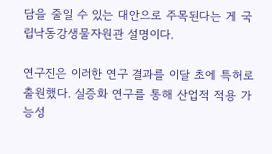담을 줄일 수 있는 대안으로 주목된다는 게 국립낙동강생물자원관 설명이다.

연구진은 이러한 연구 결과를 이달 초에 특허로 출원했다. 실증화 연구를 통해 산업적 적용 가능성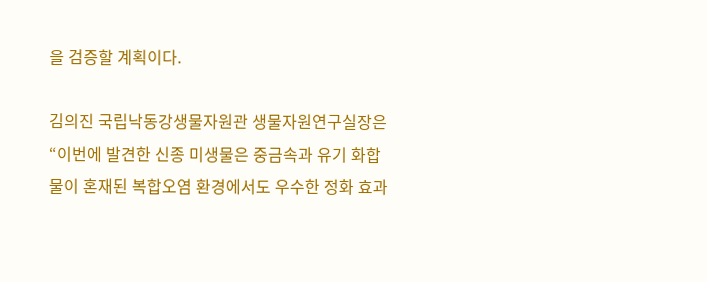을 검증할 계획이다.

김의진 국립낙동강생물자원관 생물자원연구실장은 “이번에 발견한 신종 미생물은 중금속과 유기 화합물이 혼재된 복합오염 환경에서도 우수한 정화 효과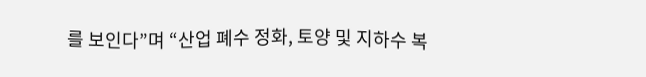를 보인다”며 “산업 폐수 정화, 토양 및 지하수 복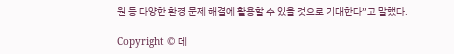원 등 다양한 환경 문제 해결에 활용할 수 있을 것으로 기대한다”고 말했다.

Copyright © 데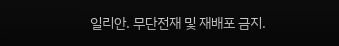일리안. 무단전재 및 재배포 금지.